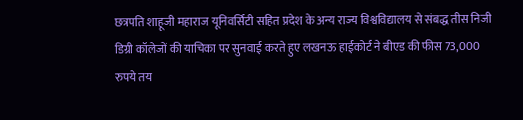छत्रपति शाहूजी महाराज यूनिवर्सिटी सहित प्रदेश के अन्य राज्य विश्वविद्यालय से संबद्ध तीस निजी डिग्री कॉलेजों की याचिका पर सुनवाई करते हुए लखनऊ हाईकोर्ट ने बीएड की फीस 73,000 रुपये तय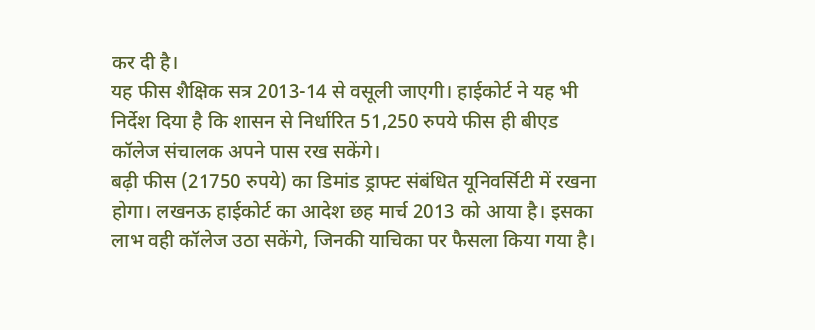कर दी है।
यह फीस शैक्षिक सत्र 2013-14 से वसूली जाएगी। हाईकोर्ट ने यह भी निर्देश दिया है कि शासन से निर्धारित 51,250 रुपये फीस ही बीएड कॉलेज संचालक अपने पास रख सकेंगे।
बढ़ी फीस (21750 रुपये) का डिमांड ड्राफ्ट संबंधित यूनिवर्सिटी में रखना होगा। लखनऊ हाईकोर्ट का आदेश छह मार्च 2013 को आया है। इसका लाभ वही कॉलेज उठा सकेंगे, जिनकी याचिका पर फैसला किया गया है।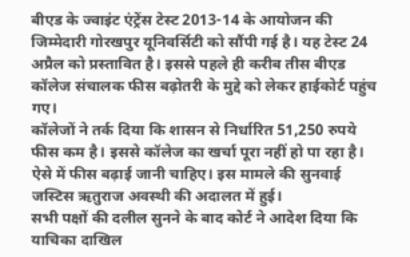बीएड के ज्वाइंट एंट्रेंस टेस्ट 2013-14 के आयोजन की जिम्मेदारी गोरखपुर यूनिवर्सिटी को सौंपी गई है। यह टेस्ट 24 अप्रैल को प्रस्तावित है। इससे पहले ही करीब तीस बीएड कॉलेज संचालक फीस बढ़ोतरी के मुद्दे को लेकर हाईकोर्ट पहुंच गए।
कॉलेजों ने तर्क दिया कि शासन से निर्धारित 51,250 रुपये फीस कम है। इससे कॉलेज का खर्चा पूरा नहीं हो पा रहा है। ऐसे में फीस बढ़ाई जानी चाहिए। इस मामले की सुनवाई जस्टिस ऋतुराज अवस्थी की अदालत में हुई।
सभी पक्षों की दलील सुनने के बाद कोर्ट ने आदेश दिया कि याचिका दाखिल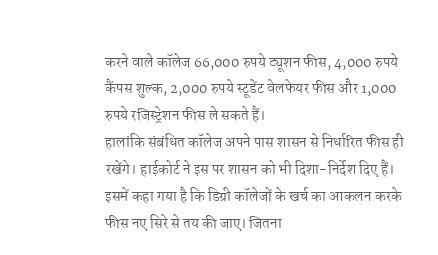करने वाले कॉलेज 66,000 रुपये ट्यूशन फीस, 4,000 रुपये कैंपस शुल्क, 2,000 रुपये स्टूडेंट वेलफेयर फीस और 1,000 रुपये रजिस्ट्रेशन फीस ले सकते हैं।
हालांकि संबंधित कॉलेज अपने पास शासन से निर्धारित फीस ही रखेंगे। हाईकोर्ट ने इस पर शासन को भी दिशा-निर्देश दिए हैं। इसमें कहा गया है कि डिग्री कॉलेजों के खर्च का आकलन करके फीस नए सिरे से तय की जाए। जितना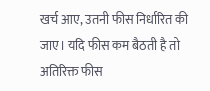खर्च आए, उतनी फीस निर्धारित की जाए। यदि फीस कम बैठती है तो अतिरिक्त फीस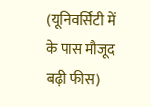(यूनिवर्सिटी में के पास मौजूद बढ़ी फीस)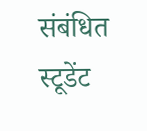संबंधित स्टूडेंट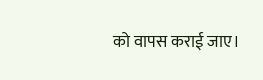को वापस कराई जाए।